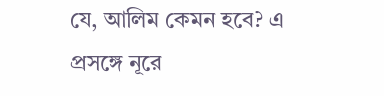যে, আলিম কেমন হবে? এ প্রসঙ্গে নূরে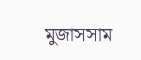মুজাসসাম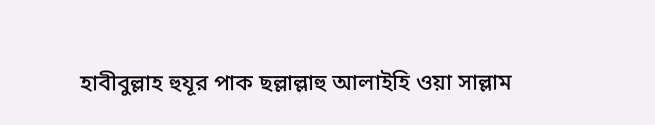হাবীবুল্লাহ হুযূর পাক ছল্লাল্লাহু আলাইহি ওয়া সাল্লাম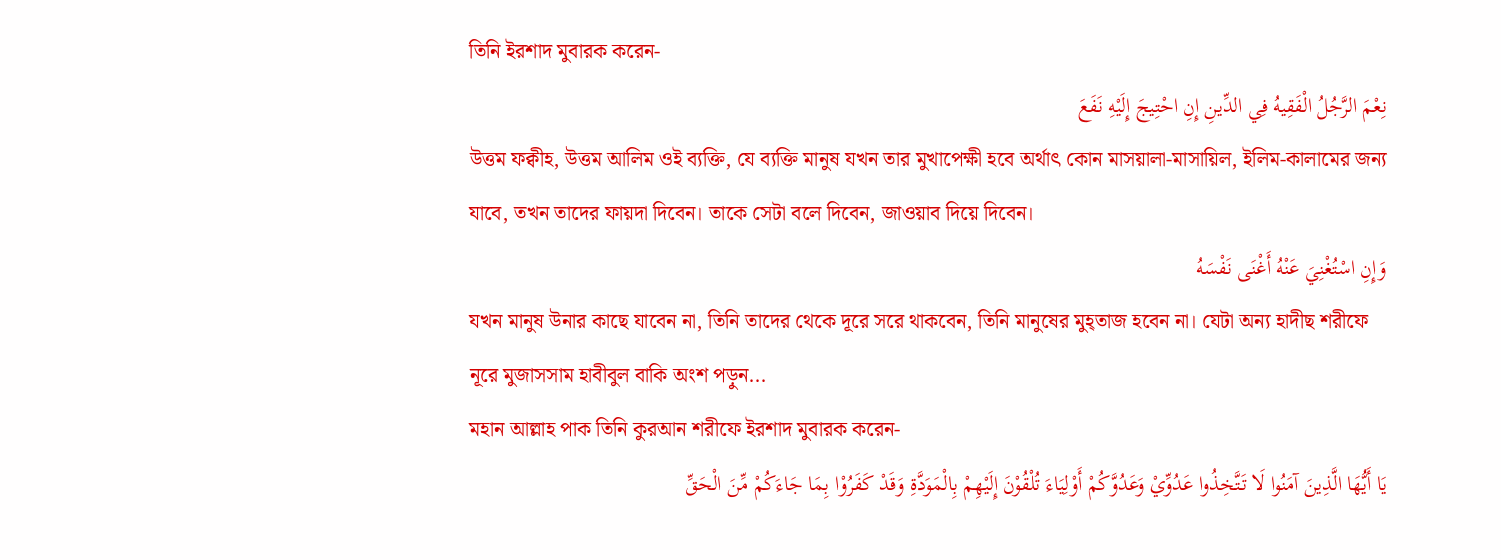তিনি ইরশাদ মুবারক করেন-
نِعْمَ الرَّجُلُ الْفَقِيهُ فِي الدِّينِ إِنِ احْتِيجَ إِلَيْهِ نَفَعَ
উত্তম ফক্বীহ, উত্তম আলিম ওই ব্যক্তি, যে ব্যক্তি মানুষ যখন তার মুখাপেক্ষী হবে অর্থাৎ কোন মাসয়ালা-মাসায়িল, ইলিম-কালামের জন্য যাবে, তখন তাদের ফায়দা দিবেন। তাকে সেটা বলে দিবেন, জাওয়াব দিয়ে দিবেন।
وَإِنِ اسْتُغْنِيَ عَنْهُ أَغْنَى نَفْسَهُ
যখন মানুষ উনার কাছে যাবেন না, তিনি তাদের থেকে দূরে সরে থাকবেন, তিনি মানুষের মুহ্তাজ হবেন না। যেটা অন্য হাদীছ শরীফে নূরে মুজাসসাম হাবীবুল বাকি অংশ পড়ুন...
মহান আল্লাহ পাক তিনি কুরআন শরীফে ইরশাদ মুবারক করেন-
يَا أَيُّهَا الَّذِينَ آمَنُوا لَا تَتَّخِذُوا عَدُوِّيْ وَعَدُوَّكُمْ أَوْلِيَاءَ تُلْقُوْنَ إِلَيْهِمْ بِالْمَوَدَّةِ وَقَدْ كَفَرُوْا بِمَا جَاءَكُمْ مِّنَ الْحَقِّ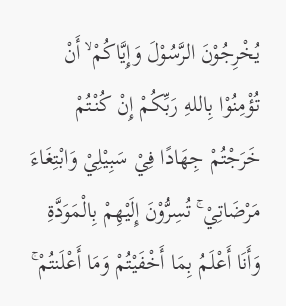يُخْرِجُوْنَ الرَّسُوْلَ وَإِيَّاكُمْ ۙ أَنْ تُؤْمِنُوْا بِاللهِ رَبِّكُمْ إِنْ كُنْتُمْ خَرَجْتُمْ جِهَادًا فِيْ سَبِيْلِيْ وَابْتِغَاءَ مَرْضَاتِيْ ۚ تُسِرُّوْنَ إِلَيْهِمْ بِالْمَوَدَّةِ وَأَنَا أَعْلَمُ بِمَا أَخْفَيْتُمْ وَمَا أَعْلَنتُمْ ۚ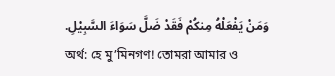وَمَنْ يَفْعَلْهُ مِنكُمْ فَقَدْ ضَلَّ سَوَاءَ السَّبِيْلِ.
অর্থ: হে মু’মিনগণ! তোমরা আমার ও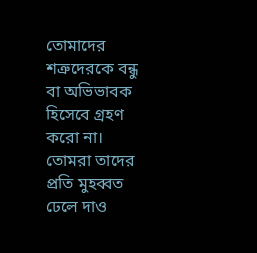তোমাদের শত্রুদেরকে বন্ধু বা অভিভাবক হিসেবে গ্রহণ করো না। তোমরা তাদের প্রতি মুহব্বত ঢেলে দাও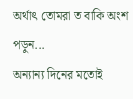অর্থাৎ তোমরা ত বাকি অংশ পড়ুন...
অন্যান্য দিনের মতোই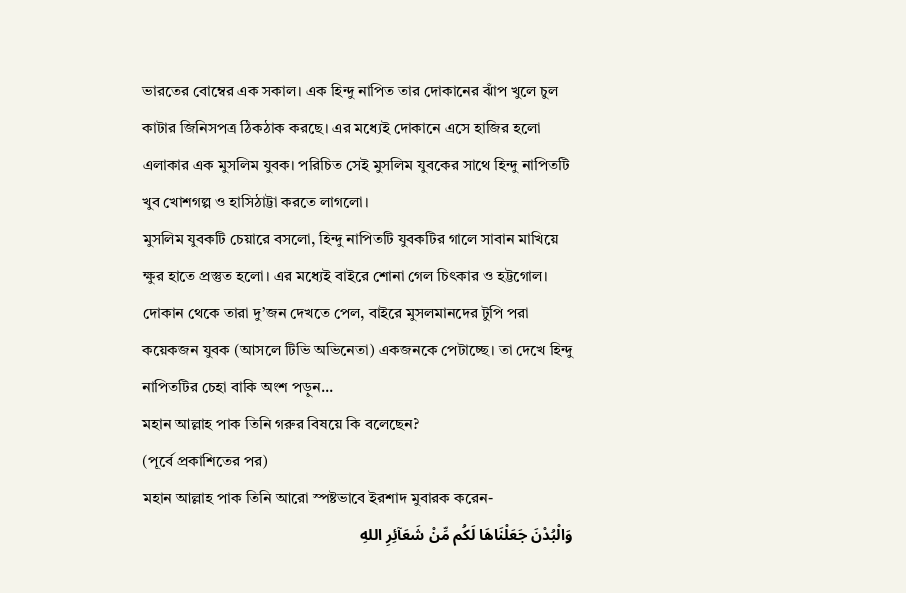ভারতের বোম্বের এক সকাল। এক হিন্দু নাপিত তার দোকানের ঝাঁপ খুলে চুল কাটার জিনিসপত্র ঠিকঠাক করছে। এর মধ্যেই দোকানে এসে হাজির হলো এলাকার এক মুসলিম যুবক। পরিচিত সেই মুসলিম যুবকের সাথে হিন্দু নাপিতটি খুব খোশগল্প ও হাসিঠাট্টা করতে লাগলো।
মুসলিম যুবকটি চেয়ারে বসলো, হিন্দু নাপিতটি যুবকটির গালে সাবান মাখিয়ে ক্ষুর হাতে প্রস্তুত হলো। এর মধ্যেই বাইরে শোনা গেল চিৎকার ও হট্টগোল। দোকান থেকে তারা দু’জন দেখতে পেল, বাইরে মুসলমানদের টুপি পরা কয়েকজন যুবক (আসলে টিভি অভিনেতা) একজনকে পেটাচ্ছে। তা দেখে হিন্দু নাপিতটির চেহা বাকি অংশ পড়ুন...
মহান আল্লাহ পাক তিনি গরুর বিষয়ে কি বলেছেন?
(পূর্বে প্রকাশিতের পর)
মহান আল্লাহ পাক তিনি আরো স্পষ্টভাবে ইরশাদ মুবারক করেন-
وَالْبُدْنَ جَعَلْنَاهَا لَكُم مِّنْ شَعَآئِرِ اللهِ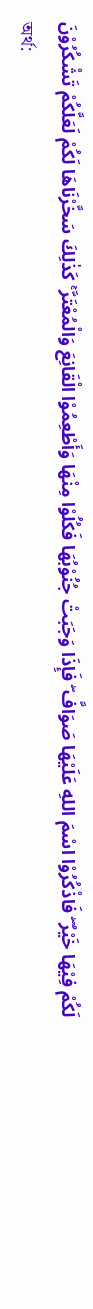لَكُمْ فِيْهَا خَيْرٌ ۖ فَاذْكُرُوْا اسْمَ اللهِ عَلَيْهَا صَوَافَّ ۖ فَإِذَا وَجَبَتْ جُنُوْبُهَا فَكُلُوْا مِنْهَا وَأَطْعِمُوْا الْقَانِعَ وَالْمُعْتَرَّ ۚ كَذٰلِكَ سَخَّرْنَاهَا لَكُمْ لَعَلَّكُمْ تَشْكُرُوْنَ
অর্থ: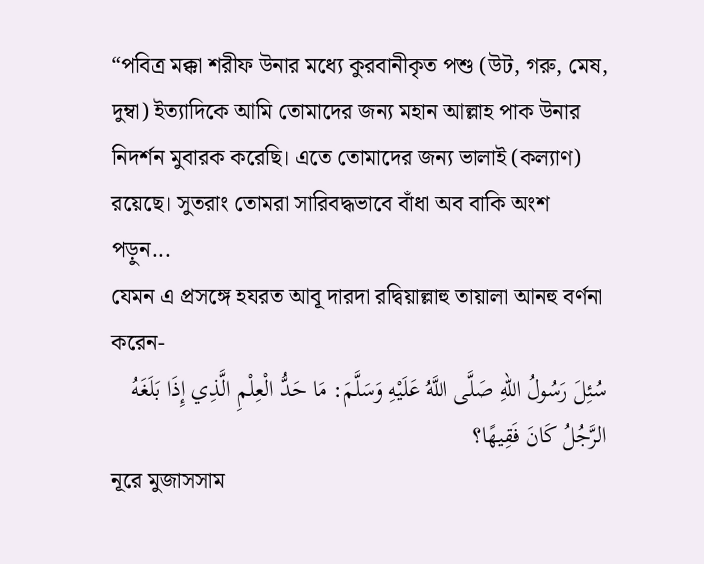“পবিত্র মক্কা শরীফ উনার মধ্যে কুরবানীকৃত পশু (উট, গরু, মেষ, দুম্বা) ইত্যাদিকে আমি তোমাদের জন্য মহান আল্লাহ পাক উনার নিদর্শন মুবারক করেছি। এতে তোমাদের জন্য ভালাই (কল্যাণ) রয়েছে। সুতরাং তোমরা সারিবদ্ধভাবে বাঁধা অব বাকি অংশ পড়ুন...
যেমন এ প্রসঙ্গে হযরত আবূ দারদা রদ্বিয়াল্লাহু তায়ালা আনহু বর্ণনা করেন-
سُئِلَ رَسُولُ اللهِ صَلَّى اللَّهُ عَلَيْهِ وَسَلَّمَ: مَا حَدُّ الْعِلْمِ الَّذِي إِذَا بَلَغَهُ الرَّجُلُ كَانَ فَقِيهًا؟
নূরে মুজাসসাম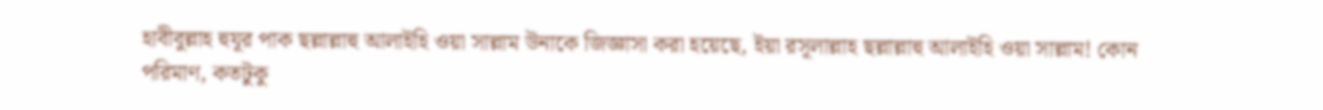হাবীবুল্লাহ হুযূর পাক ছল্লাল্লাহু আলাইহি ওয়া সাল্লাম উনাকে জিজ্ঞাসা করা হয়েছে, ইয়া রসূলাল্লাহ ছল্লাল্লাহু আলাইহি ওয়া সাল্লাম! কোন পরিমাণ, কতটুকু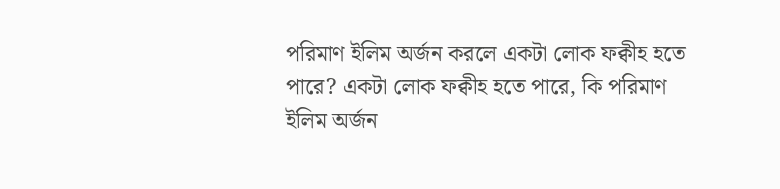পরিমাণ ইলিম অর্জন করলে একটা লোক ফক্বীহ হতে পারে? একটা লোক ফক্বীহ হতে পারে, কি পরিমাণ ইলিম অর্জন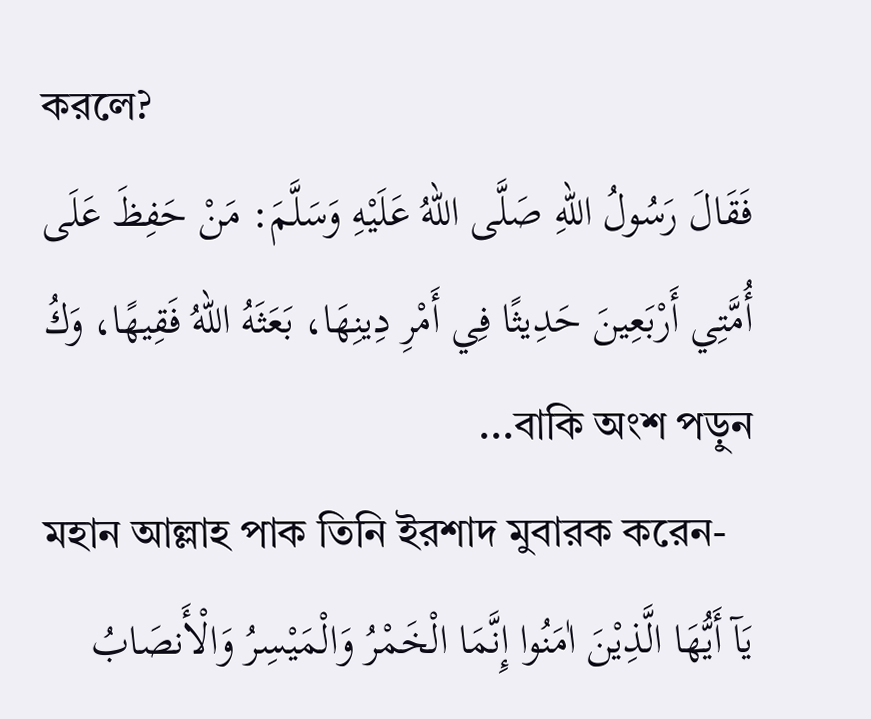করলে?
فَقَالَ رَسُولُ اللهِ صَلَّى اللهُ عَلَيْهِ وَسَلَّمَ: مَنْ حَفِظَ عَلَى أُمَّتِي أَرْبَعِينَ حَدِيثًا فِي أَمْرِ دِينِهَا، بَعَثَهُ اللهُ فَقِيهًا، وَكُ বাকি অংশ পড়ুন...
মহান আল্লাহ পাক তিনি ইরশাদ মুবারক করেন-
يَآ أَيُّهَا الَّذِيْنَ اٰمَنُوا إِنَّمَا الْخَمْرُ وَالْمَيْسِرُ وَالْأَنصَابُ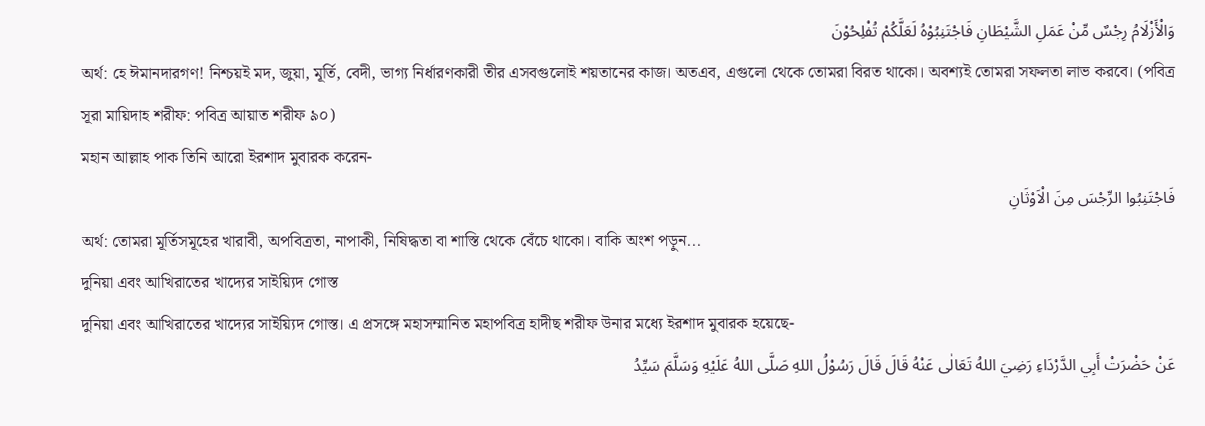وَالْأَزْلَامُ رِجْسٌ مِّنْ عَمَلِ الشَّيْطَانِ فَاجْتَنِبُوْهُ لَعَلَّكُمْ تُفْلِحُوْنَ
অর্থ: হে ঈমানদারগণ! নিশ্চয়ই মদ, জুয়া, মূর্তি, বেদী, ভাগ্য নির্ধারণকারী তীর এসবগুলোই শয়তানের কাজ। অতএব, এগুলো থেকে তোমরা বিরত থাকো। অবশ্যই তোমরা সফলতা লাভ করবে। (পবিত্র সূরা মায়িদাহ শরীফ: পবিত্র আয়াত শরীফ ৯০)
মহান আল্লাহ পাক তিনি আরো ইরশাদ মুবারক করেন-
فَاجْتَنِبُوا الرِّجْسَ مِنَ الْاَوْثَانِ
অর্থ: তোমরা মূর্তিসমূহের খারাবী, অপবিত্রতা, নাপাকী, নিষিদ্ধতা বা শাস্তি থেকে বেঁচে থাকো। বাকি অংশ পড়ুন...
দুনিয়া এবং আখিরাতের খাদ্যের সাইয়্যিদ গোস্ত
দুনিয়া এবং আখিরাতের খাদ্যের সাইয়্যিদ গোস্ত। এ প্রসঙ্গে মহাসম্মানিত মহাপবিত্র হাদীছ শরীফ উনার মধ্যে ইরশাদ মুবারক হয়েছে-
عَنْ حَضْرَتْ أَبِي الدَّرْدَاءِ رَضِيَ اللهُ تَعَالٰى عَنْهُ قَالَ قَالَ رَسُوْلُ اللهِ صَلَّى اللهُ عَلَيْهِ وَسَلَّمَ سَيِّدُ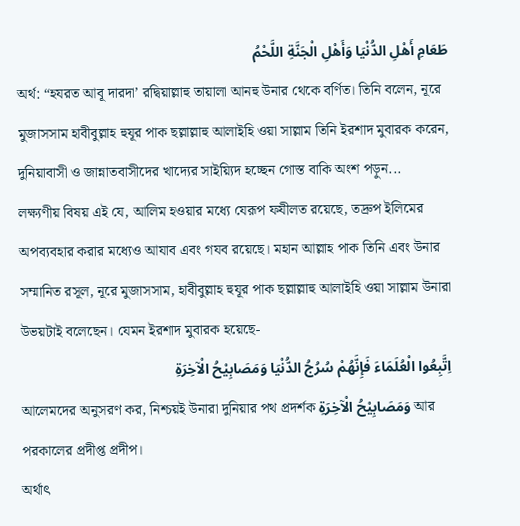طَعَامِ أَهْلِ الدُّنْيَا وَأَهْلِ الْجَنَّةِ اللَّحْمُ
অর্থ: “হযরত আবূ দারদা’ রদ্বিয়াল্লাহু তায়ালা আনহু উনার থেকে বর্ণিত। তিনি বলেন, নূরে মুজাসসাম হাবীবুল্লাহ হুযূর পাক ছল্লাল্লাহু আলাইহি ওয়া সাল্লাম তিনি ইরশাদ মুবারক করেন, দুনিয়াবাসী ও জান্নাতবাসীদের খাদ্যের সাইয়্যিদ হচ্ছেন গোস্ত বাকি অংশ পড়ুন...
লক্ষ্যণীয় বিষয় এই যে, আলিম হওয়ার মধ্যে যেরূপ ফযীলত রয়েছে, তদ্রুপ ইলিমের অপব্যবহার করার মধ্যেও আযাব এবং গযব রয়েছে। মহান আল্লাহ পাক তিনি এবং উনার সম্মানিত রসূল, নূরে মুজাসসাম, হাবীবুল্লাহ হুযূর পাক ছল্লাল্লাহু আলাইহি ওয়া সাল্লাম উনারা উভয়টাই বলেছেন। যেমন ইরশাদ মুবারক হয়েছে-
اِتَّبِعُوا الْعُلَمَاءَ فَإِنَّهُمْ سُرُجُ الدُّنْيَا وَمَصَابِيْحُ الْآخِرَةِ
আলেমদের অনুসরণ কর, নিশ্চয়ই উনারা দুনিয়ার পথ প্রদর্শক وَمَصَابِيْحُ الْآخِرَةِ আর পরকালের প্রদীপ্ত প্রদীপ।
অর্থাৎ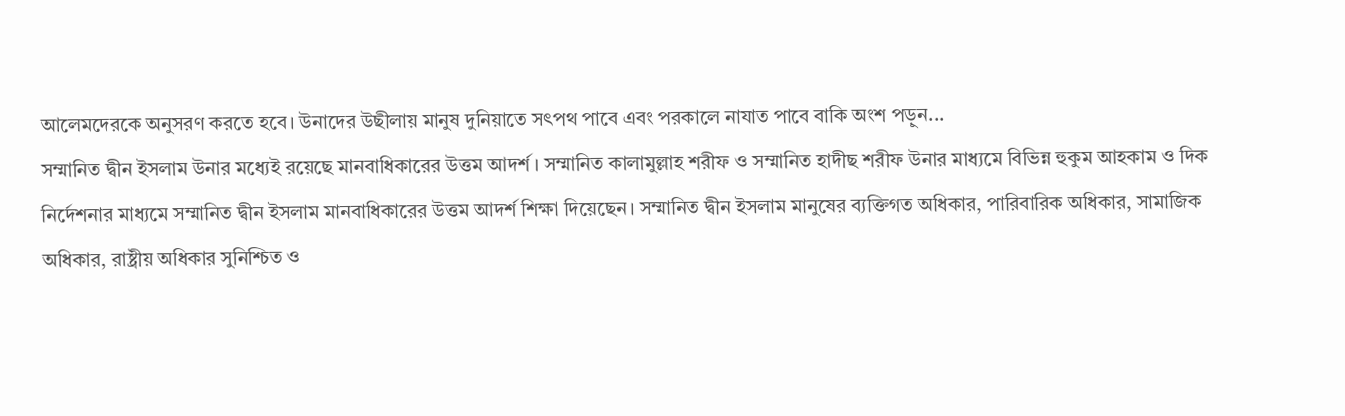আলেমদেরকে অনুসরণ করতে হবে। উনাদের উছীলায় মানুষ দুনিয়াতে সৎপথ পাবে এবং পরকালে নাযাত পাবে বাকি অংশ পড়ুন...
সম্মানিত দ্বীন ইসলাম উনার মধ্যেই রয়েছে মানবাধিকারের উত্তম আদর্শ। সম্মানিত কালামুল্লাহ শরীফ ও সম্মানিত হাদীছ শরীফ উনার মাধ্যমে বিভিন্ন হুকুম আহকাম ও দিক নির্দেশনার মাধ্যমে সম্মানিত দ্বীন ইসলাম মানবাধিকারের উত্তম আদর্শ শিক্ষা দিয়েছেন। সম্মানিত দ্বীন ইসলাম মানুষের ব্যক্তিগত অধিকার, পারিবারিক অধিকার, সামাজিক অধিকার, রাষ্ট্রীয় অধিকার সুনিশ্চিত ও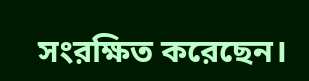সংরক্ষিত করেছেন।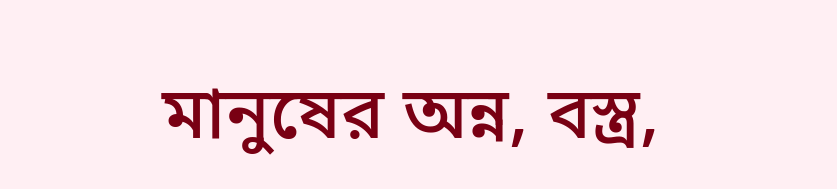মানুষের অন্ন, বস্ত্র,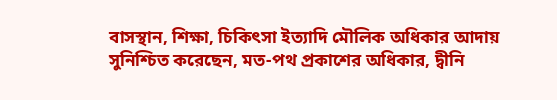বাসস্থান, শিক্ষা, চিকিৎসা ইত্যাদি মৌলিক অধিকার আদায় সুনিশ্চিত করেছেন, মত-পথ প্রকাশের অধিকার, দ্বীনি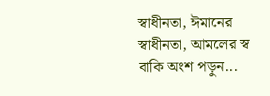স্বাধীনতা, ঈমানের স্বাধীনতা, আমলের স্ব বাকি অংশ পড়ুন...